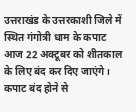उत्तराखंड के उत्तरकाशी जिले में स्थित गंगोत्री धाम के कपाट आज 22 अक्टूबर को शीतकाल के लिए बंद कर दिए जाएंगे। कपाट बंद होने से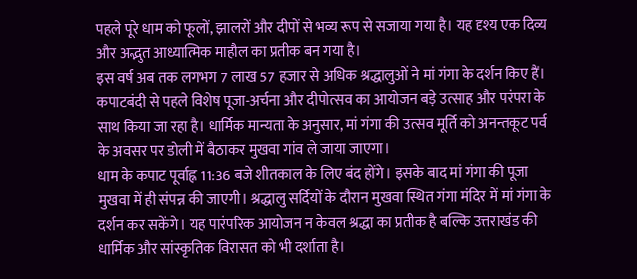पहले पूरे धाम को फूलों, झालरों और दीपों से भव्य रूप से सजाया गया है। यह दृश्य एक दिव्य और अद्भुत आध्यात्मिक माहौल का प्रतीक बन गया है।
इस वर्ष अब तक लगभग 7 लाख 57 हजार से अधिक श्रद्धालुओं ने मां गंगा के दर्शन किए हैं। कपाटबंदी से पहले विशेष पूजा-अर्चना और दीपोत्सव का आयोजन बड़े उत्साह और परंपरा के साथ किया जा रहा है। धार्मिक मान्यता के अनुसार, मां गंगा की उत्सव मूर्ति को अनन्तकूट पर्व के अवसर पर डोली में बैठाकर मुखवा गांव ले जाया जाएगा।
धाम के कपाट पूर्वाह्न 11:36 बजे शीतकाल के लिए बंद होंगे। इसके बाद मां गंगा की पूजा मुखवा में ही संपन्न की जाएगी। श्रद्धालु सर्दियों के दौरान मुखवा स्थित गंगा मंदिर में मां गंगा के दर्शन कर सकेंगे। यह पारंपरिक आयोजन न केवल श्रद्धा का प्रतीक है बल्कि उत्तराखंड की धार्मिक और सांस्कृतिक विरासत को भी दर्शाता है।